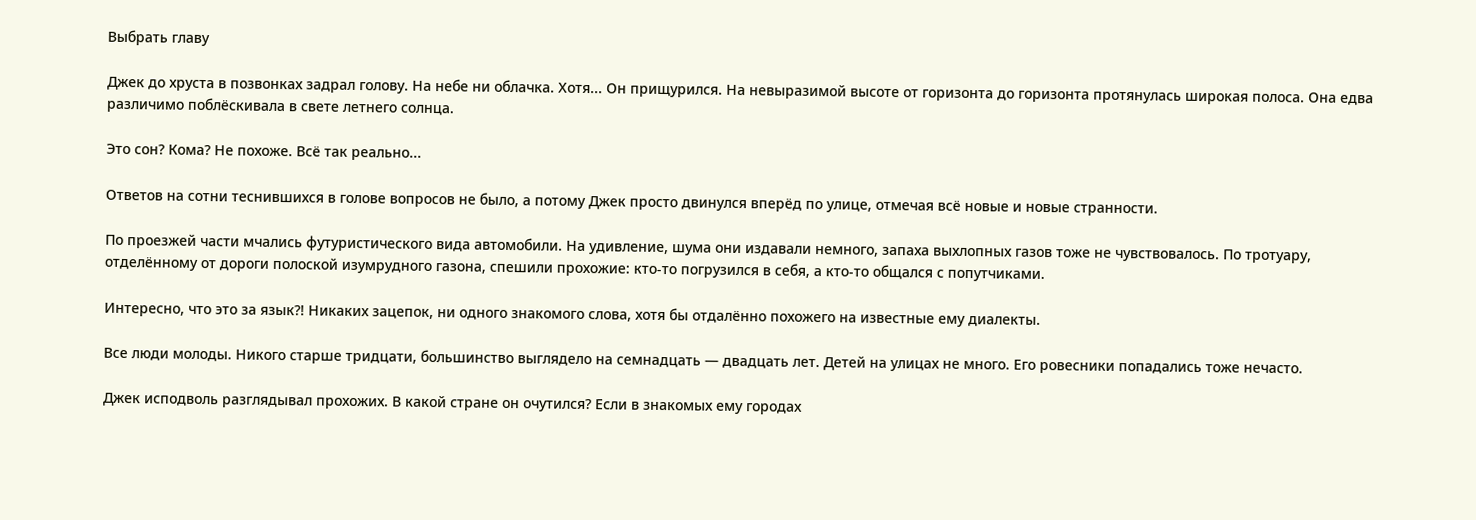Выбрать главу

Джек до хруста в позвонках задрал голову. На небе ни облачка. Хотя... Он прищурился. На невыразимой высоте от горизонта до горизонта протянулась широкая полоса. Она едва различимо поблёскивала в свете летнего солнца.

Это сон? Кома? Не похоже. Всё так реально...

Ответов на сотни теснившихся в голове вопросов не было, а потому Джек просто двинулся вперёд по улице, отмечая всё новые и новые странности.

По проезжей части мчались футуристического вида автомобили. На удивление, шума они издавали немного, запаха выхлопных газов тоже не чувствовалось. По тротуару, отделённому от дороги полоской изумрудного газона, спешили прохожие: кто-то погрузился в себя, а кто-то общался с попутчиками.

Интересно, что это за язык?! Никаких зацепок, ни одного знакомого слова, хотя бы отдалённо похожего на известные ему диалекты.

Все люди молоды. Никого старше тридцати, большинство выглядело на семнадцать — двадцать лет. Детей на улицах не много. Его ровесники попадались тоже нечасто.

Джек исподволь разглядывал прохожих. В какой стране он очутился? Если в знакомых ему городах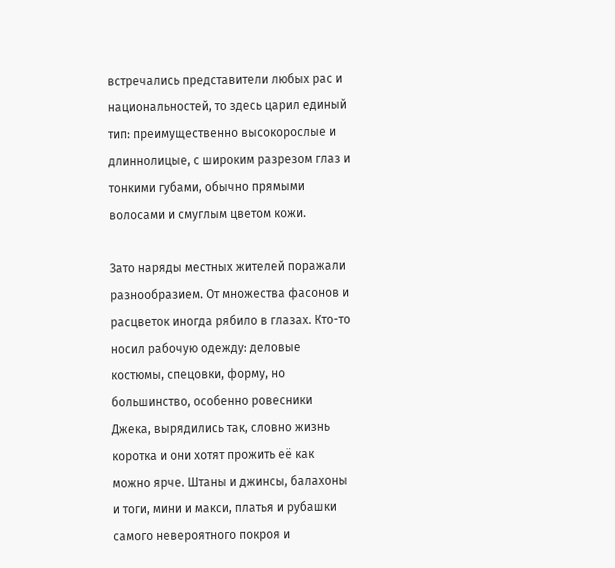встречались представители любых рас и национальностей, то здесь царил единый тип: преимущественно высокорослые и длиннолицые, с широким разрезом глаз и тонкими губами, обычно прямыми волосами и смуглым цветом кожи.

Зато наряды местных жителей поражали разнообразием. От множества фасонов и расцветок иногда рябило в глазах. Кто-то носил рабочую одежду: деловые костюмы, спецовки, форму, но большинство, особенно ровесники Джека, вырядились так, словно жизнь коротка и они хотят прожить её как можно ярче. Штаны и джинсы, балахоны и тоги, мини и макси, платья и рубашки самого невероятного покроя и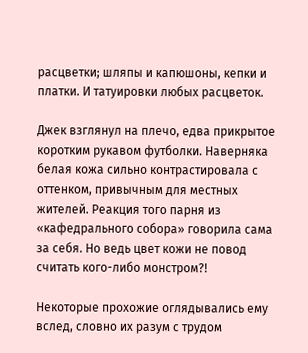расцветки; шляпы и капюшоны, кепки и платки. И татуировки любых расцветок.

Джек взглянул на плечо, едва прикрытое коротким рукавом футболки. Наверняка белая кожа сильно контрастировала с оттенком, привычным для местных жителей. Реакция того парня из «кафедрального собора» говорила сама за себя. Но ведь цвет кожи не повод считать кого-либо монстром?!

Некоторые прохожие оглядывались ему вслед, словно их разум с трудом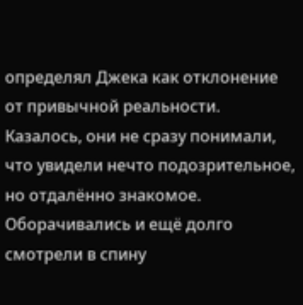определял Джека как отклонение от привычной реальности. Казалось, они не сразу понимали, что увидели нечто подозрительное, но отдалённо знакомое. Оборачивались и ещё долго смотрели в спину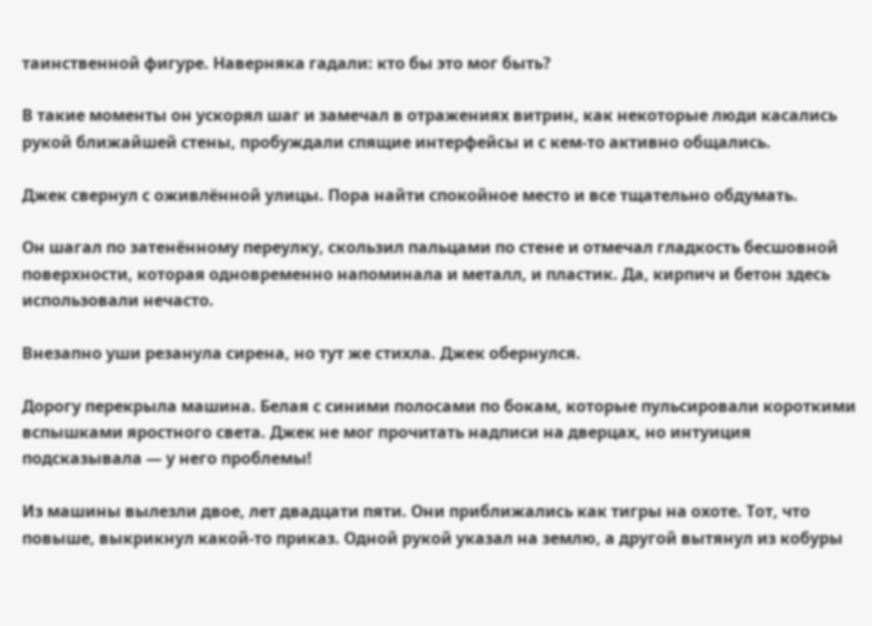таинственной фигуре. Наверняка гадали: кто бы это мог быть?

В такие моменты он ускорял шаг и замечал в отражениях витрин, как некоторые люди касались рукой ближайшей стены, пробуждали спящие интерфейсы и с кем-то активно общались.

Джек свернул с оживлённой улицы. Пора найти спокойное место и все тщательно обдумать.

Он шагал по затенённому переулку, скользил пальцами по стене и отмечал гладкость бесшовной поверхности, которая одновременно напоминала и металл, и пластик. Да, кирпич и бетон здесь использовали нечасто.

Внезапно уши резанула сирена, но тут же стихла. Джек обернулся.

Дорогу перекрыла машина. Белая с синими полосами по бокам, которые пульсировали короткими вспышками яростного света. Джек не мог прочитать надписи на дверцах, но интуиция подсказывала — у него проблемы!

Из машины вылезли двое, лет двадцати пяти. Они приближались как тигры на охоте. Тот, что повыше, выкрикнул какой-то приказ. Одной рукой указал на землю, а другой вытянул из кобуры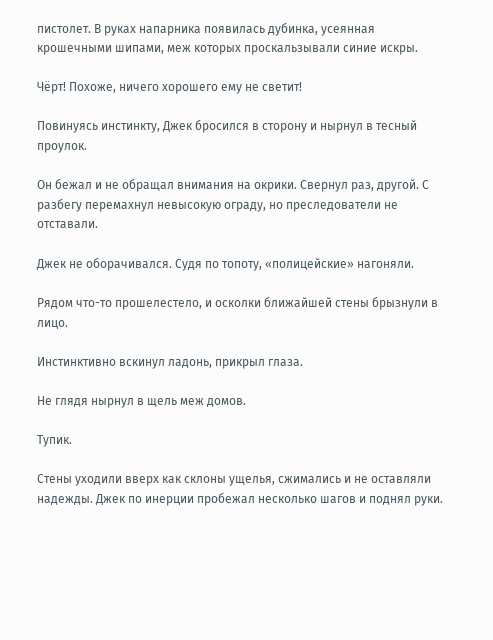пистолет. В руках напарника появилась дубинка, усеянная крошечными шипами, меж которых проскальзывали синие искры.

Чёрт! Похоже, ничего хорошего ему не светит!

Повинуясь инстинкту, Джек бросился в сторону и нырнул в тесный проулок.

Он бежал и не обращал внимания на окрики. Свернул раз, другой. С разбегу перемахнул невысокую ограду, но преследователи не отставали.

Джек не оборачивался. Судя по топоту, «полицейские» нагоняли.

Рядом что-то прошелестело, и осколки ближайшей стены брызнули в лицо.

Инстинктивно вскинул ладонь, прикрыл глаза.

Не глядя нырнул в щель меж домов.

Тупик.

Стены уходили вверх как склоны ущелья, сжимались и не оставляли надежды. Джек по инерции пробежал несколько шагов и поднял руки.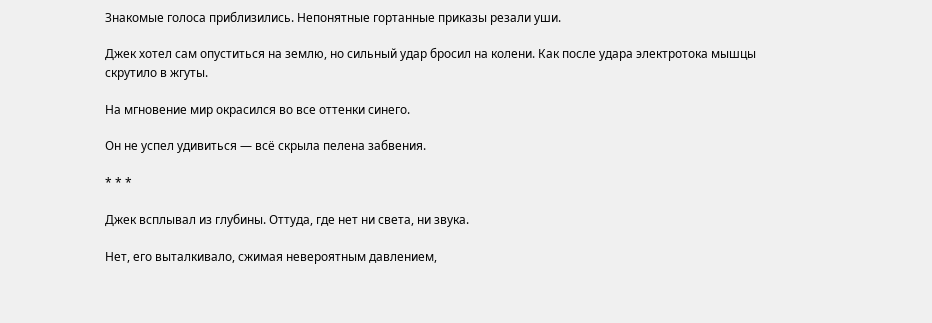Знакомые голоса приблизились. Непонятные гортанные приказы резали уши.

Джек хотел сам опуститься на землю, но сильный удар бросил на колени. Как после удара электротока мышцы скрутило в жгуты.

На мгновение мир окрасился во все оттенки синего.

Он не успел удивиться — всё скрыла пелена забвения.

* * *

Джек всплывал из глубины. Оттуда, где нет ни света, ни звука.

Нет, его выталкивало, сжимая невероятным давлением,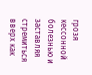грозя кессонной болезнью и заставляя стремиться вверх как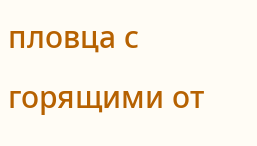пловца с горящими от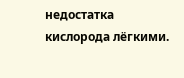недостатка кислорода лёгкими.